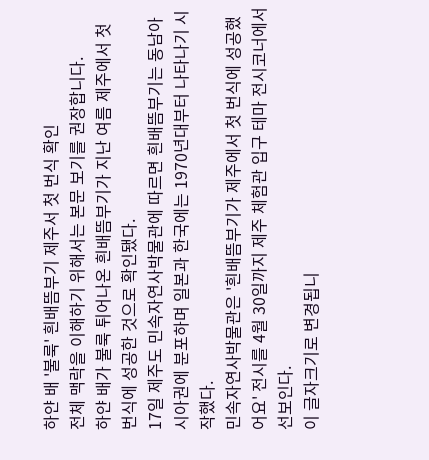하얀 배 '불룩' 흰배뜸부기 제주서 첫 번식 확인
전체 맥락을 이해하기 위해서는 본문 보기를 권장합니다.
하얀 배가 불룩 튀어나온 흰배뜸부기가 지난 여름 제주에서 첫 번식에 성공한 것으로 확인됐다.
17일 제주도 민속자연사박물관에 따르면 흰배뜸부기는 동남아시아권에 분포하며 일본과 한국에는 1970년대부터 나타나기 시작했다.
민속자연사박물관은 '흰배뜸부기가 제주에서 첫 번식에 성공했어요' 전시를 4월 30일까지 제주 체험관 입구 테마 전시코너에서 선보인다.
이 글자크기로 변경됩니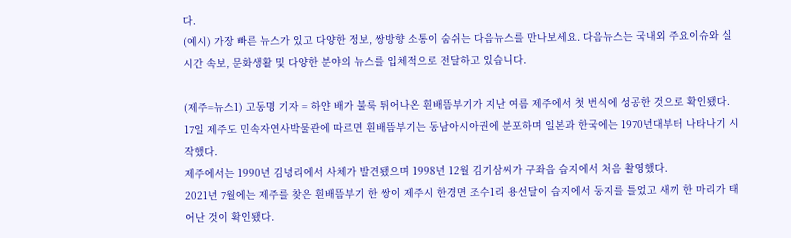다.
(예시) 가장 빠른 뉴스가 있고 다양한 정보, 쌍방향 소통이 숨쉬는 다음뉴스를 만나보세요. 다음뉴스는 국내외 주요이슈와 실시간 속보, 문화생활 및 다양한 분야의 뉴스를 입체적으로 전달하고 있습니다.

(제주=뉴스1) 고동명 기자 = 하얀 배가 불룩 튀어나온 흰배뜸부기가 지난 여름 제주에서 첫 번식에 성공한 것으로 확인됐다.
17일 제주도 민속자연사박물관에 따르면 흰배뜸부기는 동남아시아권에 분포하며 일본과 한국에는 1970년대부터 나타나기 시작했다.
제주에서는 1990년 김녕리에서 사체가 발견됐으며 1998년 12월 김기삼씨가 구좌읍 습지에서 처음 촬영했다.
2021년 7월에는 제주를 찾은 흰배뜸부기 한 쌍이 제주시 한경면 조수1리 용선달이 습지에서 둥지를 틀었고 새끼 한 마리가 태어난 것이 확인됐다.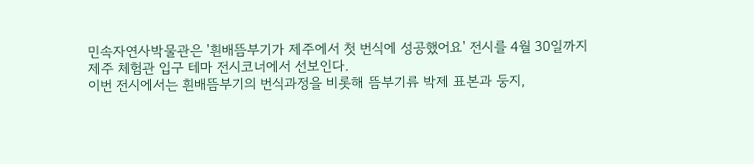민속자연사박물관은 '흰배뜸부기가 제주에서 첫 번식에 성공했어요' 전시를 4월 30일까지 제주 체험관 입구 테마 전시코너에서 선보인다.
이번 전시에서는 흰배뜸부기의 번식과정을 비롯해 뜸부기류 박제 표본과 둥지,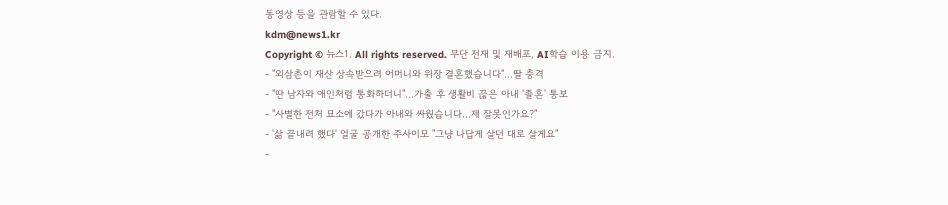동영상 등을 관람할 수 있다.
kdm@news1.kr
Copyright © 뉴스1. All rights reserved. 무단 전재 및 재배포, AI학습 이용 금지.
- "외삼촌이 재산 상속받으려 어머니와 위장 결혼했습니다"…딸 충격
- "딴 남자와 애인처럼 통화하더니"…가출 후 생활비 끊은 아내 '졸혼' 통보
- "사별한 전처 묘소에 갔다가 아내와 싸웠습니다…제 잘못인가요?"
- '삶 끝내려 했다' 얼굴 공개한 주사이모 "그냥 나답게 살던 대로 살게요"
-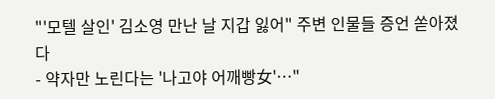"'모텔 살인' 김소영 만난 날 지갑 잃어" 주변 인물들 증언 쏟아졌다
- 약자만 노린다는 '나고야 어깨빵女'…"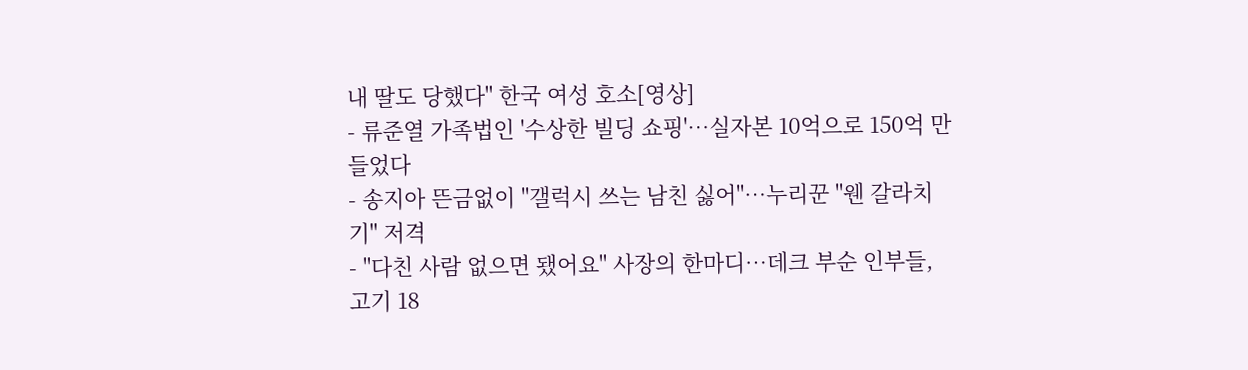내 딸도 당했다" 한국 여성 호소[영상]
- 류준열 가족법인 '수상한 빌딩 쇼핑'…실자본 10억으로 150억 만들었다
- 송지아 뜬금없이 "갤럭시 쓰는 남친 싫어"…누리꾼 "웬 갈라치기" 저격
- "다친 사람 없으면 됐어요" 사장의 한마디…데크 부순 인부들, 고기 18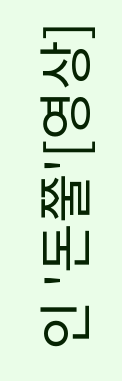인 '돈쭐'[영상]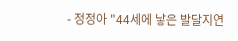- 정정아 "44세에 낳은 발달지연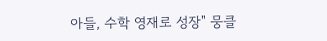아들, 수학 영재로 성장" 뭉클